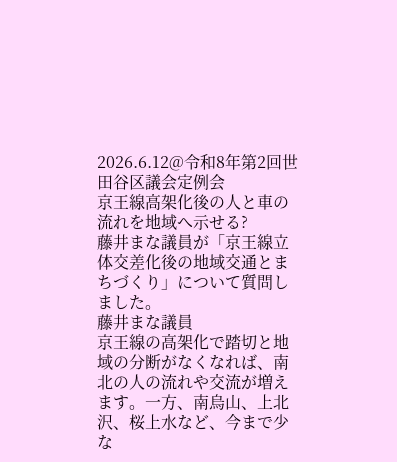2026.6.12@令和8年第2回世田谷区議会定例会
京王線高架化後の人と車の流れを地域へ示せる?
藤井まな議員が「京王線立体交差化後の地域交通とまちづくり」について質問しました。
藤井まな議員
京王線の高架化で踏切と地域の分断がなくなれば、南北の人の流れや交流が増えます。一方、南烏山、上北沢、桜上水など、今まで少な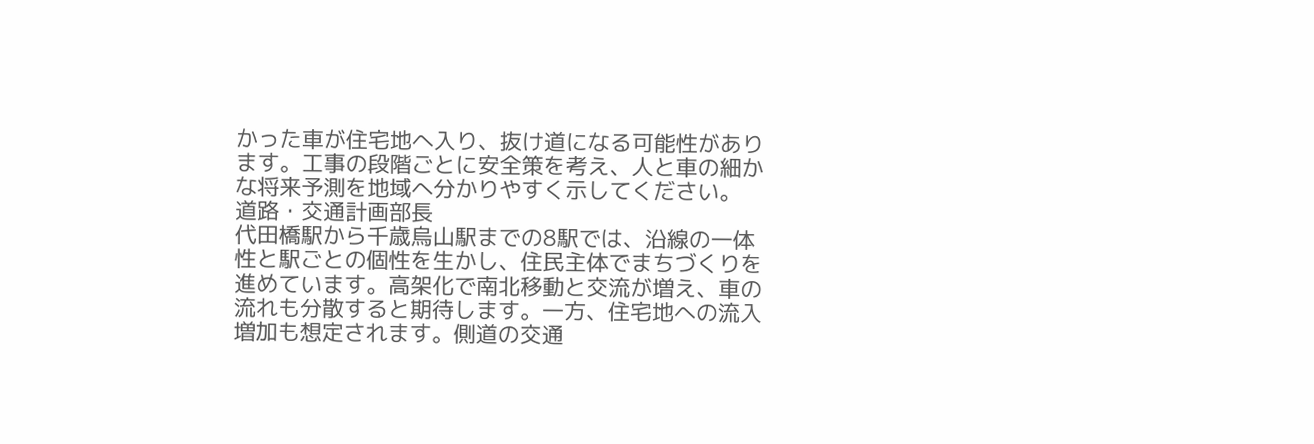かった車が住宅地へ入り、抜け道になる可能性があります。工事の段階ごとに安全策を考え、人と車の細かな将来予測を地域へ分かりやすく示してください。
道路・交通計画部長
代田橋駅から千歳烏山駅までの8駅では、沿線の一体性と駅ごとの個性を生かし、住民主体でまちづくりを進めています。高架化で南北移動と交流が増え、車の流れも分散すると期待します。一方、住宅地への流入増加も想定されます。側道の交通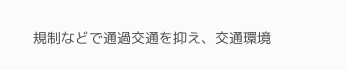規制などで通過交通を抑え、交通環境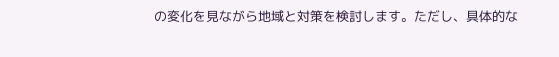の変化を見ながら地域と対策を検討します。ただし、具体的な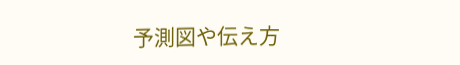予測図や伝え方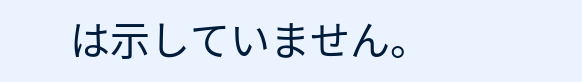は示していません。